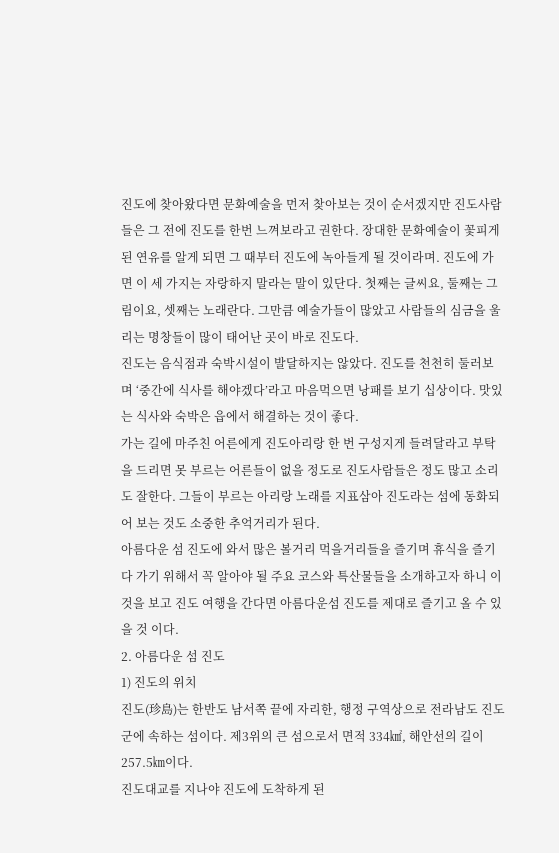진도에 찾아왔다면 문화예술을 먼저 찾아보는 것이 순서겠지만 진도사람들은 그 전에 진도를 한번 느껴보라고 권한다. 장대한 문화예술이 꽃피게 된 연유를 알게 되면 그 때부터 진도에 녹아들게 될 것이라며. 진도에 가면 이 세 가지는 자랑하지 말라는 말이 있단다. 첫째는 글씨요, 둘째는 그림이요, 셋째는 노래란다. 그만큼 예술가들이 많았고 사람들의 심금을 울리는 명창들이 많이 태어난 곳이 바로 진도다.
진도는 음식점과 숙박시설이 발달하지는 않았다. 진도를 천천히 둘러보며 ‘중간에 식사를 해야겠다’라고 마음먹으면 낭패를 보기 십상이다. 맛있는 식사와 숙박은 읍에서 해결하는 것이 좋다.
가는 길에 마주친 어른에게 진도아리랑 한 번 구성지게 들려달라고 부탁을 드리면 못 부르는 어른들이 없을 정도로 진도사람들은 정도 많고 소리도 잘한다. 그들이 부르는 아리랑 노래를 지표삼아 진도라는 섬에 동화되어 보는 것도 소중한 추억거리가 된다.
아름다운 섬 진도에 와서 많은 볼거리 먹을거리들을 즐기며 휴식을 즐기다 가기 위해서 꼭 알아야 될 주요 코스와 특산물들을 소개하고자 하니 이것을 보고 진도 여행을 간다면 아름다운섬 진도를 제대로 즐기고 올 수 있을 것 이다.
2. 아름다운 섬 진도
1) 진도의 위치
진도(珍島)는 한반도 남서쪽 끝에 자리한, 행정 구역상으로 전라남도 진도군에 속하는 섬이다. 제3위의 큰 섬으로서 면적 334㎢, 해안선의 길이 257.5㎞이다.
진도대교를 지나야 진도에 도착하게 된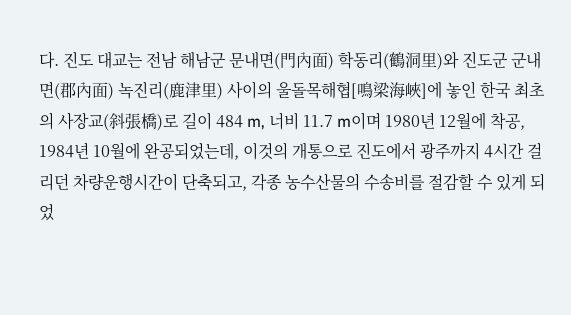다. 진도 대교는 전남 해남군 문내면(門內面) 학동리(鶴洞里)와 진도군 군내면(郡內面) 녹진리(鹿津里) 사이의 울돌목해협[鳴梁海峽]에 놓인 한국 최초의 사장교(斜張橋)로 길이 484 m, 너비 11.7 m이며 1980년 12월에 착공, 1984년 10월에 완공되었는데, 이것의 개통으로 진도에서 광주까지 4시간 걸리던 차량운행시간이 단축되고, 각종 농수산물의 수송비를 절감할 수 있게 되었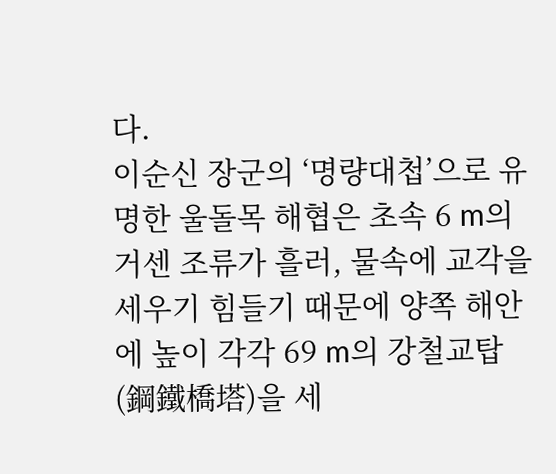다.
이순신 장군의 ‘명량대첩’으로 유명한 울돌목 해협은 초속 6 m의 거센 조류가 흘러, 물속에 교각을 세우기 힘들기 때문에 양쪽 해안에 높이 각각 69 m의 강철교탑(鋼鐵橋塔)을 세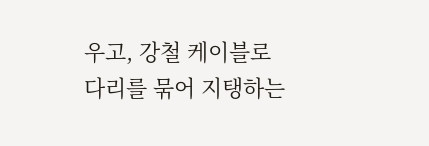우고, 강철 케이블로 다리를 묶어 지탱하는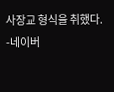사장교 형식을 취했다.
-네이버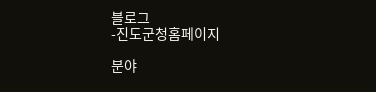블로그
-진도군청홈페이지

분야